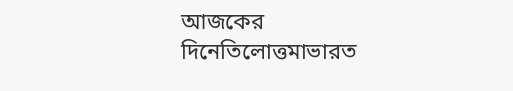আজকের দিনেতিলোত্তমাভারত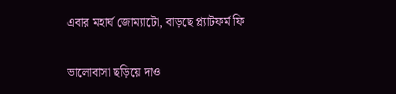এবার মহার্ঘ জোম্যাটো, বাড়ছে প্ল্যাটফর্ম ফি

ভালোবাসা ছড়িয়ে দাও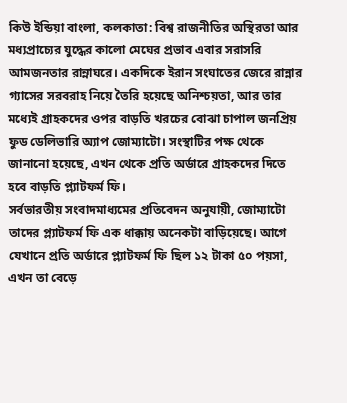কিউ ইন্ডিয়া বাংলা, কলকাতা: বিশ্ব রাজনীতির অস্থিরতা আর মধ্যপ্রাচ্যের যুদ্ধের কালো মেঘের প্রভাব এবার সরাসরি আমজনতার রান্নাঘরে। একদিকে ইরান সংঘাতের জেরে রান্নার গ্যাসের সরবরাহ নিয়ে তৈরি হয়েছে অনিশ্চয়তা, আর তার মধ্যেই গ্রাহকদের ওপর বাড়তি খরচের বোঝা চাপাল জনপ্রিয় ফুড ডেলিভারি অ্যাপ জোম্যাটো। সংস্থাটির পক্ষ থেকে জানানো হয়েছে, এখন থেকে প্রতি অর্ডারে গ্রাহকদের দিতে হবে বাড়তি প্ল্যাটফর্ম ফি।
সর্বভারতীয় সংবাদমাধ্যমের প্রতিবেদন অনুযায়ী, জোম্যাটো তাদের প্ল্যাটফর্ম ফি এক ধাক্কায় অনেকটা বাড়িয়েছে। আগে যেখানে প্রতি অর্ডারে প্ল্যাটফর্ম ফি ছিল ১২ টাকা ৫০ পয়সা, এখন তা বেড়ে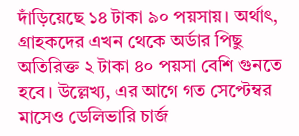দাঁড়িয়েছে ১৪ টাকা ৯০ পয়সায়। অর্থাৎ, গ্রাহকদের এখন থেকে অর্ডার পিছু অতিরিক্ত ২ টাকা ৪০ পয়সা বেশি গুনতে হবে। উল্লেখ্য, এর আগে গত সেপ্টেম্বর মাসেও ডেলিভারি চার্জ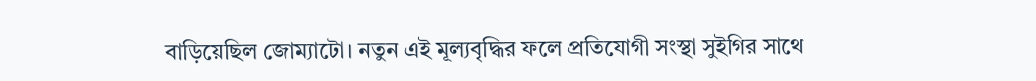বাড়িয়েছিল জোম্যাটো। নতুন এই মূল্যবৃদ্ধির ফলে প্রতিযোগী সংস্থা সুইগির সাথে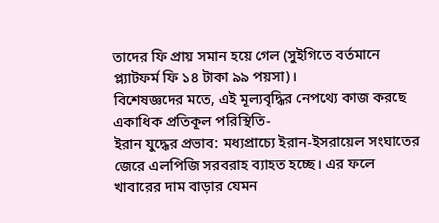তাদের ফি প্রায় সমান হয়ে গেল (সুইগিতে বর্তমানে প্ল্যাটফর্ম ফি ১৪ টাকা ৯৯ পয়সা)।
বিশেষজ্ঞদের মতে, এই মূল্যবৃদ্ধির নেপথ্যে কাজ করছে একাধিক প্রতিকূল পরিস্থিতি-
ইরান যুদ্ধের প্রভাব: মধ্যপ্রাচ্যে ইরান-ইসরায়েল সংঘাতের জেরে এলপিজি সরবরাহ ব্যাহত হচ্ছে। এর ফলে খাবারের দাম বাড়ার যেমন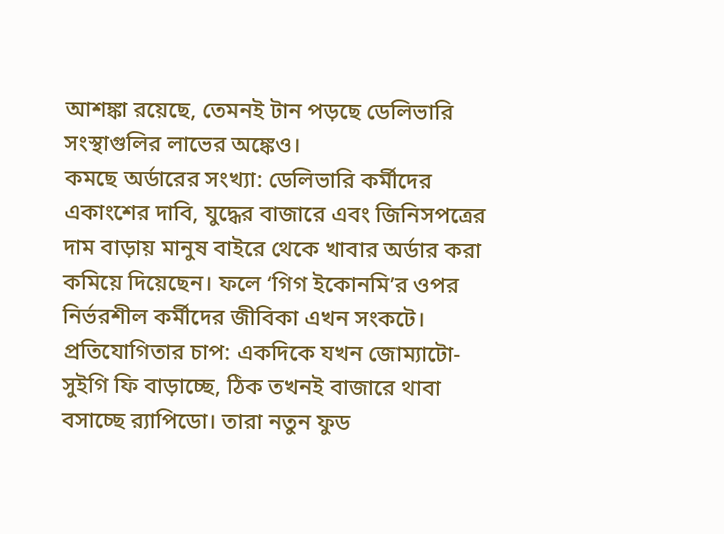আশঙ্কা রয়েছে, তেমনই টান পড়ছে ডেলিভারি সংস্থাগুলির লাভের অঙ্কেও।
কমছে অর্ডারের সংখ্যা: ডেলিভারি কর্মীদের একাংশের দাবি, যুদ্ধের বাজারে এবং জিনিসপত্রের দাম বাড়ায় মানুষ বাইরে থেকে খাবার অর্ডার করা কমিয়ে দিয়েছেন। ফলে ‘গিগ ইকোনমি’র ওপর নির্ভরশীল কর্মীদের জীবিকা এখন সংকটে।
প্রতিযোগিতার চাপ: একদিকে যখন জোম্যাটো-সুইগি ফি বাড়াচ্ছে, ঠিক তখনই বাজারে থাবা বসাচ্ছে র‍্যাপিডো। তারা নতুন ফুড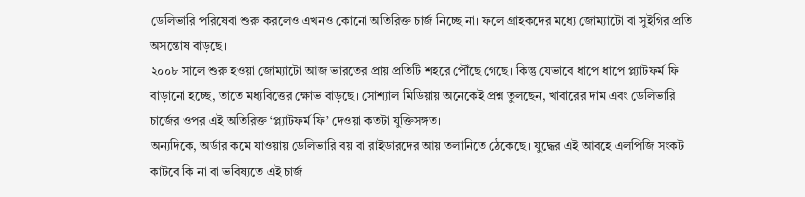ডেলিভারি পরিষেবা শুরু করলেও এখনও কোনো অতিরিক্ত চার্জ নিচ্ছে না। ফলে গ্রাহকদের মধ্যে জোম্যাটো বা সুইগির প্রতি অসন্তোষ বাড়ছে।
২০০৮ সালে শুরু হওয়া জোম্যাটো আজ ভারতের প্রায় প্রতিটি শহরে পৌঁছে গেছে। কিন্তু যেভাবে ধাপে ধাপে প্ল্যাটফর্ম ফি বাড়ানো হচ্ছে, তাতে মধ্যবিত্তের ক্ষোভ বাড়ছে। সোশ্যাল মিডিয়ায় অনেকেই প্রশ্ন তুলছেন, খাবারের দাম এবং ডেলিভারি চার্জের ওপর এই অতিরিক্ত ‘প্ল্যাটফর্ম ফি’ দেওয়া কতটা যুক্তিসঙ্গত।
অন্যদিকে, অর্ডার কমে যাওয়ায় ডেলিভারি বয় বা রাইডারদের আয় তলানিতে ঠেকেছে। যুদ্ধের এই আবহে এলপিজি সংকট কাটবে কি না বা ভবিষ্যতে এই চার্জ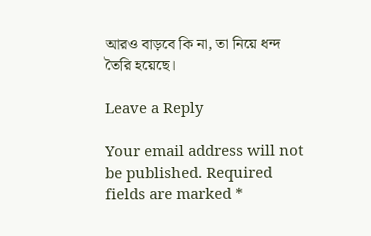আরও বাড়বে কি না, তা নিয়ে ধন্দ তৈরি হয়েছে।

Leave a Reply

Your email address will not be published. Required fields are marked *